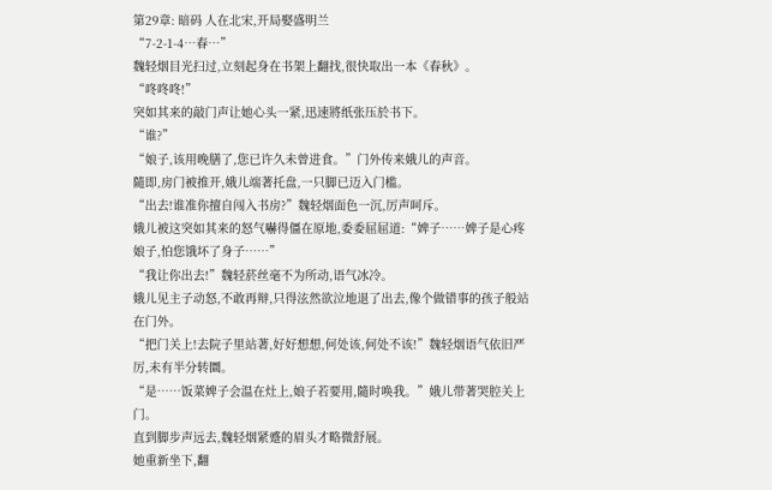第29章: 暗码 人在北宋,开局娶盛明兰
“7-2-1-4…春…”
魏轻烟目光扫过,立刻起身在书架上翻找,很快取出一本《春秋》。
“咚咚咚!”
突如其来的敲门声让她心头一紧,迅速將纸张压於书下。
“谁?”
“娘子,该用晚膳了,您已许久未曾进食。”门外传来娥儿的声音。
隨即,房门被推开,娥儿端著托盘,一只脚已迈入门槛。
“出去!谁准你擅自闯入书房?”魏轻烟面色一沉,厉声呵斥。
娥儿被这突如其来的怒气嚇得僵在原地,委委屈屈道:“婢子……婢子是心疼娘子,怕您饿坏了身子……”
“我让你出去!”魏轻菸丝毫不为所动,语气冰冷。
娥儿见主子动怒,不敢再辩,只得泫然欲泣地退了出去,像个做错事的孩子般站在门外。
“把门关上!去院子里站著,好好想想,何处该,何处不该!”魏轻烟语气依旧严厉,未有半分转圜。
“是……饭菜婢子会温在灶上,娘子若要用,隨时唤我。”娥儿带著哭腔关上门。
直到脚步声远去,魏轻烟紧蹙的眉头才略微舒展。
她重新坐下,翻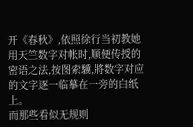开《春秋》,依照徐行当初教她用天竺数字对帐时,顺便传授的密语之法,按图索驥,將数字对应的文字逐一临摹在一旁的白纸上。
而那些看似无规则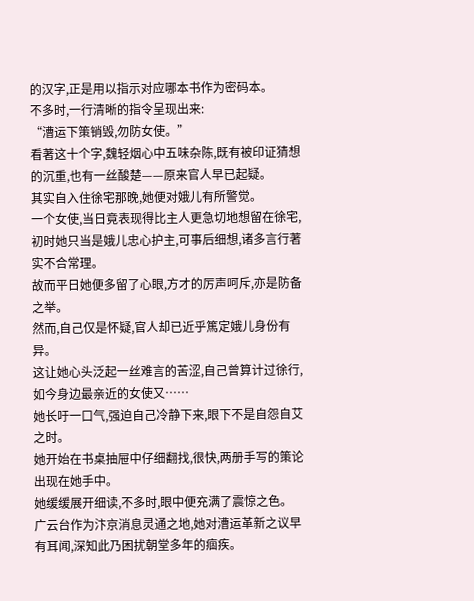的汉字,正是用以指示对应哪本书作为密码本。
不多时,一行清晰的指令呈现出来:
“漕运下策销毁,勿防女使。”
看著这十个字,魏轻烟心中五味杂陈,既有被印证猜想的沉重,也有一丝酸楚——原来官人早已起疑。
其实自入住徐宅那晚,她便对娥儿有所警觉。
一个女使,当日竟表现得比主人更急切地想留在徐宅,初时她只当是娥儿忠心护主,可事后细想,诸多言行著实不合常理。
故而平日她便多留了心眼,方才的厉声呵斥,亦是防备之举。
然而,自己仅是怀疑,官人却已近乎篤定娥儿身份有异。
这让她心头泛起一丝难言的苦涩,自己曾算计过徐行,如今身边最亲近的女使又……
她长吁一口气,强迫自己冷静下来,眼下不是自怨自艾之时。
她开始在书桌抽屉中仔细翻找,很快,两册手写的策论出现在她手中。
她缓缓展开细读,不多时,眼中便充满了震惊之色。
广云台作为汴京消息灵通之地,她对漕运革新之议早有耳闻,深知此乃困扰朝堂多年的痼疾。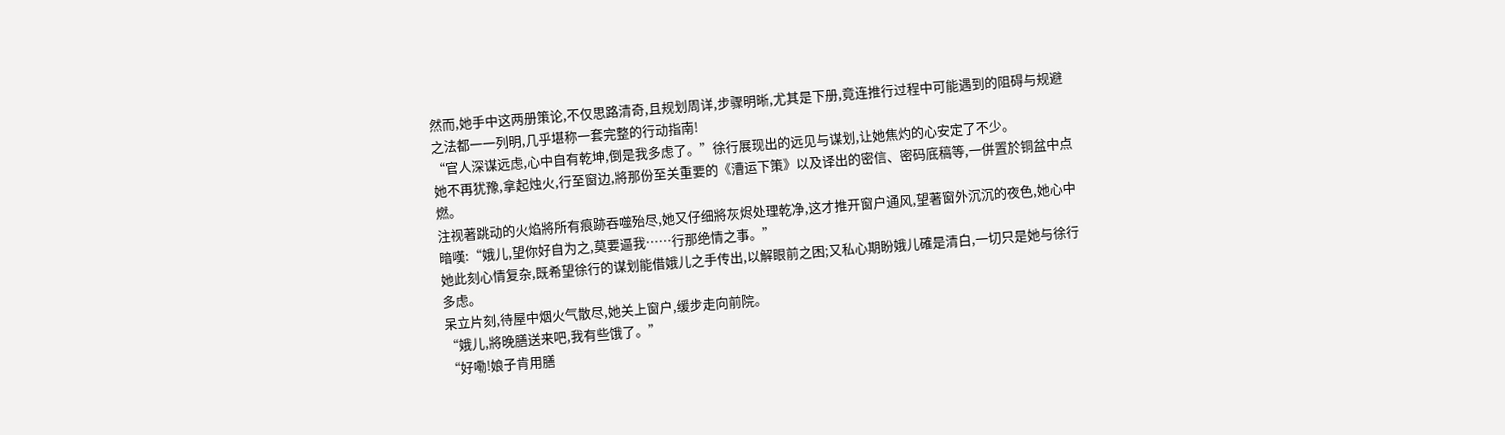然而,她手中这两册策论,不仅思路清奇,且规划周详,步骤明晰,尤其是下册,竟连推行过程中可能遇到的阻碍与规避之法都一一列明,几乎堪称一套完整的行动指南!
“官人深谋远虑,心中自有乾坤,倒是我多虑了。”徐行展现出的远见与谋划,让她焦灼的心安定了不少。
她不再犹豫,拿起烛火,行至窗边,將那份至关重要的《漕运下策》以及译出的密信、密码底稿等,一併置於铜盆中点燃。
注视著跳动的火焰將所有痕跡吞噬殆尽,她又仔细將灰烬处理乾净,这才推开窗户通风,望著窗外沉沉的夜色,她心中暗嘆:“娥儿,望你好自为之,莫要逼我……行那绝情之事。”
她此刻心情复杂,既希望徐行的谋划能借娥儿之手传出,以解眼前之困;又私心期盼娥儿確是清白,一切只是她与徐行多虑。
呆立片刻,待屋中烟火气散尽,她关上窗户,缓步走向前院。
“娥儿,將晚膳送来吧,我有些饿了。”
“好嘞!娘子肯用膳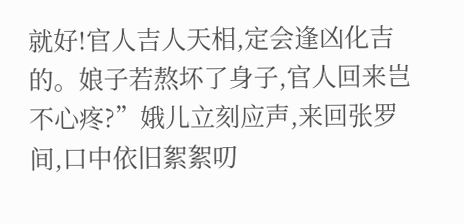就好!官人吉人天相,定会逢凶化吉的。娘子若熬坏了身子,官人回来岂不心疼?”娥儿立刻应声,来回张罗间,口中依旧絮絮叨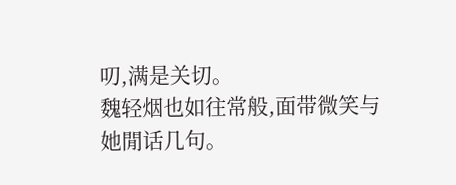叨,满是关切。
魏轻烟也如往常般,面带微笑与她閒话几句。